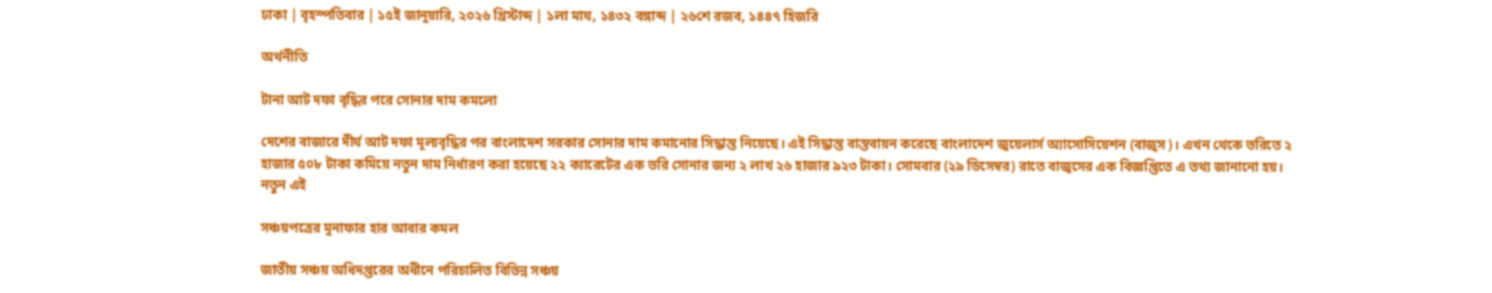ঢাকা | বৃহস্পতিবার | ১৫ই জানুয়ারি, ২০২৬ খ্রিস্টাব্দ | ১লা মাঘ, ১৪৩২ বঙ্গাব্দ | ২৬শে রজব, ১৪৪৭ হিজরি

অর্থনীতি

টানা আট দফা বৃদ্ধির পরে সোনার দাম কমলো

দেশের বাজারে দীর্ঘ আট দফা মূল্যবৃদ্ধির পর বাংলাদেশ সরকার সোনার দাম কমানোর সিদ্ধান্ত নিয়েছে। এই সিদ্ধান্ত বাস্তবায়ন করেছে বাংলাদেশ জুয়েলার্স অ্যাসোসিয়েশন (বাজুস)। এখন থেকে ভরিতে ২ হাজার ৫০৮ টাকা কমিয়ে নতুন দাম নির্ধারণ করা হয়েছে ২২ ক্যারেটের এক ভরি সোনার জন্য ২ লাখ ২৬ হাজার ৯২৩ টাকা। সোমবার (২৯ ডিসেম্বর) রাতে বাজুসের এক বিজ্ঞপ্তিতে এ তথ্য জানানো হয়। নতুন এই

সঞ্চয়পত্রের মুনাফার হার আবার কমল

জাতীয় সঞ্চয় অধিদপ্তরের অধীনে পরিচালিত বিভিন্ন সঞ্চয়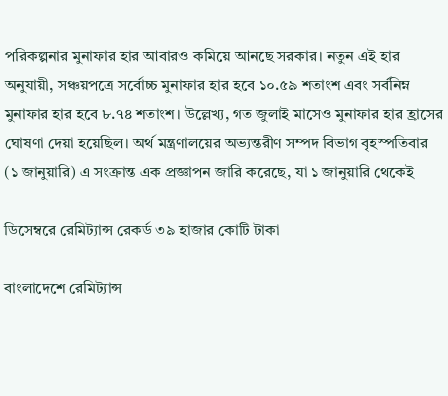পরিকল্পনার মুনাফার হার আবারও কমিয়ে আনছে সরকার। নতুন এই হার অনুযায়ী, সঞ্চয়পত্রে সর্বোচ্চ মুনাফার হার হবে ১০.৫৯ শতাংশ এবং সর্বনিম্ন মুনাফার হার হবে ৮.৭৪ শতাংশ। উল্লেখ্য, গত জুলাই মাসেও মুনাফার হার হ্রাসের ঘোষণা দেয়া হয়েছিল। অর্থ মন্ত্রণালয়ের অভ্যন্তরীণ সম্পদ বিভাগ বৃহস্পতিবার (১ জানুয়ারি) এ সংক্রান্ত এক প্রজ্ঞাপন জারি করেছে, যা ১ জানুয়ারি থেকেই

ডিসেম্বরে রেমিট্যান্স রেকর্ড ৩৯ হাজার কোটি টাকা

বাংলাদেশে রেমিট্যান্স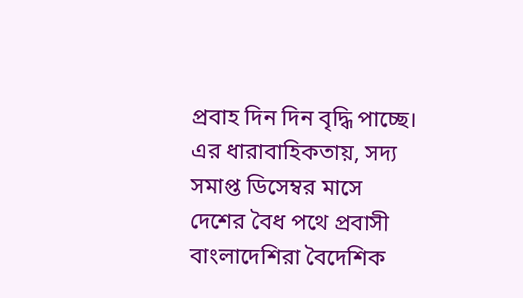প্রবাহ দিন দিন বৃদ্ধি পাচ্ছে। এর ধারাবাহিকতায়, সদ্য সমাপ্ত ডিসেম্বর মাসে দেশের বৈধ পথে প্রবাসী বাংলাদেশিরা বৈদেশিক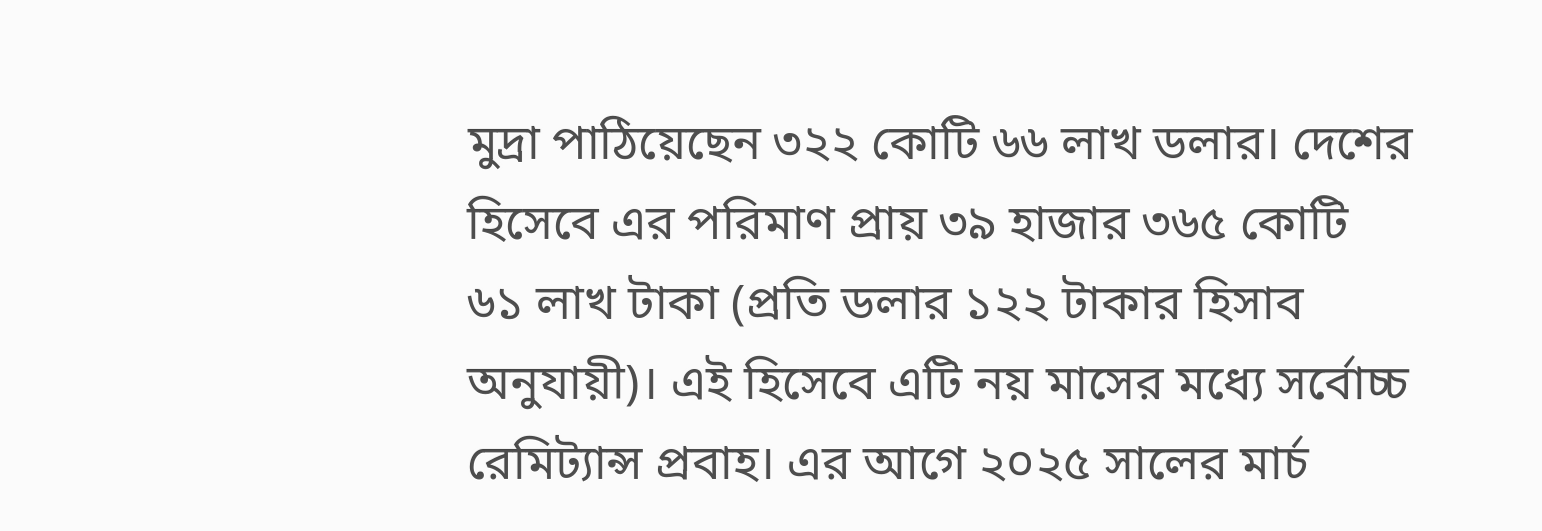মুদ্রা পাঠিয়েছেন ৩২২ কোটি ৬৬ লাখ ডলার। দেশের হিসেবে এর পরিমাণ প্রায় ৩৯ হাজার ৩৬৫ কোটি ৬১ লাখ টাকা (প্রতি ডলার ১২২ টাকার হিসাব অনুযায়ী)। এই হিসেবে এটি নয় মাসের মধ্যে সর্বোচ্চ রেমিট্যান্স প্রবাহ। এর আগে ২০২৫ সালের মার্চ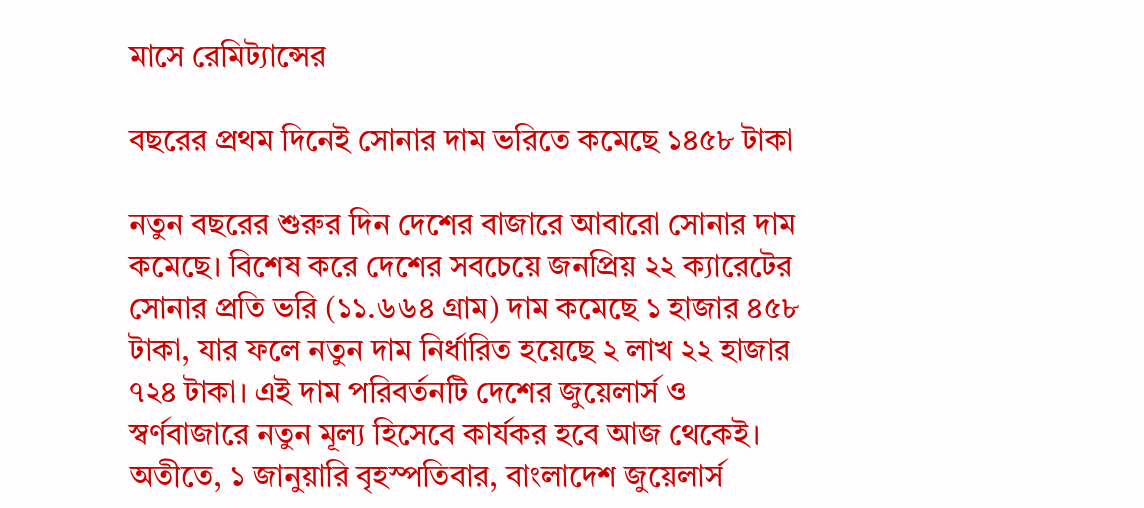মাসে রেমিট্যান্সের

বছরের প্রথম দিনেই সোনার দাম ভরিতে কমেছে ১৪৫৮ টাকা

নতুন বছরের শুরুর দিন দেশের বাজারে আবারো সোনার দাম কমেছে। বিশেষ করে দেশের সবচেয়ে জনপ্রিয় ২২ ক্যারেটের সোনার প্রতি ভরি (১১.৬৬৪ গ্রাম) দাম কমেছে ১ হাজার ৪৫৮ টাকা, যার ফলে নতুন দাম নির্ধারিত হয়েছে ২ লাখ ২২ হাজার ৭২৪ টাকা। এই দাম পরিবর্তনটি দেশের জুয়েলার্স ও স্বর্ণবাজারে নতুন মূল্য হিসেবে কার্যকর হবে আজ থেকেই। অতীতে, ১ জানুয়ারি বৃহস্পতিবার, বাংলাদেশ জুয়েলার্স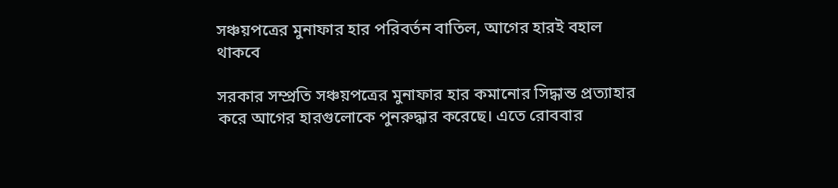সঞ্চয়পত্রের মুনাফার হার পরিবর্তন বাতিল, আগের হারই বহাল থাকবে

সরকার সম্প্রতি সঞ্চয়পত্রের মুনাফার হার কমানোর সিদ্ধান্ত প্রত্যাহার করে আগের হারগুলোকে পুনরুদ্ধার করেছে। এতে রোববার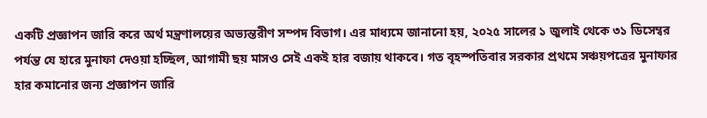একটি প্রজ্ঞাপন জারি করে অর্থ মন্ত্রণালয়ের অভ্যন্তরীণ সম্পদ বিভাগ। এর মাধ্যমে জানানো হয়, ২০২৫ সালের ১ জুলাই থেকে ৩১ ডিসেম্বর পর্যন্ত যে হারে মুনাফা দেওয়া হচ্ছিল, আগামী ছয় মাসও সেই একই হার বজায় থাকবে। গত বৃহস্পতিবার সরকার প্রথমে সঞ্চয়পত্রের মুনাফার হার কমানোর জন্য প্রজ্ঞাপন জারি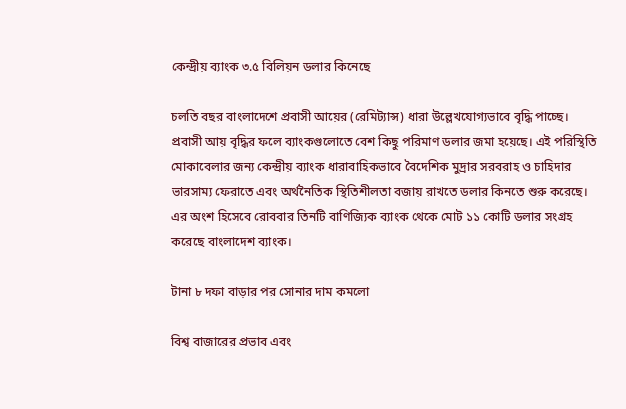কেন্দ্রীয় ব্যাংক ৩.৫ বিলিয়ন ডলার কিনেছে

চলতি বছর বাংলাদেশে প্রবাসী আয়ের (রেমিট্যান্স) ধারা উল্লেখযোগ্যভাবে বৃদ্ধি পাচ্ছে। প্রবাসী আয় বৃদ্ধির ফলে ব্যাংকগুলোতে বেশ কিছু পরিমাণ ডলার জমা হয়েছে। এই পরিস্থিতি মোকাবেলার জন্য কেন্দ্রীয় ব্যাংক ধারাবাহিকভাবে বৈদেশিক মুদ্রার সরবরাহ ও চাহিদার ভারসাম্য ফেরাতে এবং অর্থনৈতিক স্থিতিশীলতা বজায় রাখতে ডলার কিনতে শুরু করেছে। এর অংশ হিসেবে রোববার তিনটি বাণিজ্যিক ব্যাংক থেকে মোট ১১ কোটি ডলার সংগ্রহ করেছে বাংলাদেশ ব্যাংক।

টানা ৮ দফা বাড়ার পর সোনার দাম কমলো

বিশ্ব বাজারের প্রভাব এবং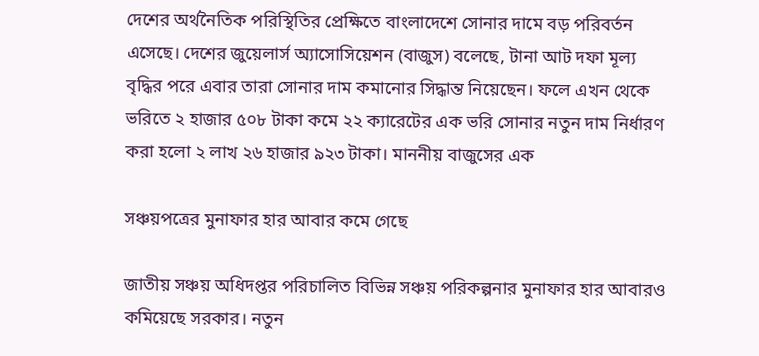দেশের অর্থনৈতিক পরিস্থিতির প্রেক্ষিতে বাংলাদেশে সোনার দামে বড় পরিবর্তন এসেছে। দেশের জুয়েলার্স অ্যাসোসিয়েশন (বাজুস) বলেছে, টানা আট দফা মূল্য বৃদ্ধির পরে এবার তারা সোনার দাম কমানোর সিদ্ধান্ত নিয়েছেন। ফলে এখন থেকে ভরিতে ২ হাজার ৫০৮ টাকা কমে ২২ ক্যারেটের এক ভরি সোনার নতুন দাম নির্ধারণ করা হলো ২ লাখ ২৬ হাজার ৯২৩ টাকা। মাননীয় বাজুসের এক

সঞ্চয়পত্রের মুনাফার হার আবার কমে গেছে

জাতীয় সঞ্চয় অধিদপ্তর পরিচালিত বিভিন্ন সঞ্চয় পরিকল্পনার মুনাফার হার আবারও কমিয়েছে সরকার। নতুন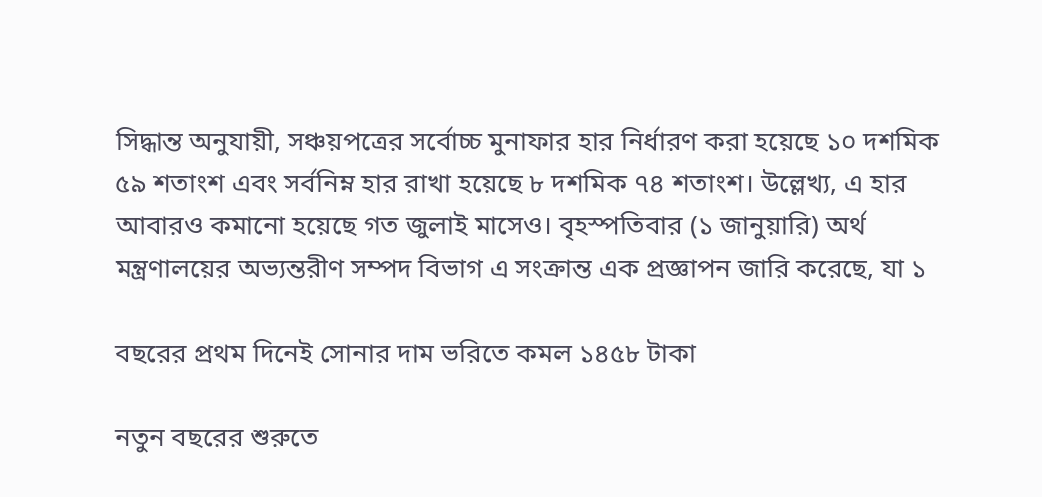সিদ্ধান্ত অনুযায়ী, সঞ্চয়পত্রের সর্বোচ্চ মুনাফার হার নির্ধারণ করা হয়েছে ১০ দশমিক ৫৯ শতাংশ এবং সর্বনিম্ন হার রাখা হয়েছে ৮ দশমিক ৭৪ শতাংশ। উল্লেখ্য, এ হার আবারও কমানো হয়েছে গত জুলাই মাসেও। বৃহস্পতিবার (১ জানুয়ারি) অর্থ মন্ত্রণালয়ের অভ্যন্তরীণ সম্পদ বিভাগ এ সংক্রান্ত এক প্রজ্ঞাপন জারি করেছে, যা ১

বছরের প্রথম দিনেই সোনার দাম ভরিতে কমল ১৪৫৮ টাকা

নতুন বছরের শুরুতে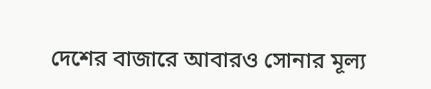দেশের বাজারে আবারও সোনার মূল্য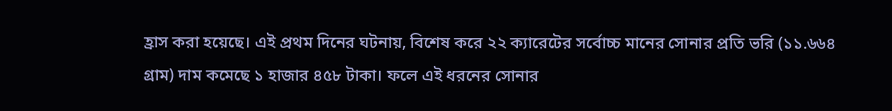হ্রাস করা হয়েছে। এই প্রথম দিনের ঘটনায়, বিশেষ করে ২২ ক্যারেটের সর্বোচ্চ মানের সোনার প্রতি ভরি (১১.৬৬৪ গ্রাম) দাম কমেছে ১ হাজার ৪৫৮ টাকা। ফলে এই ধরনের সোনার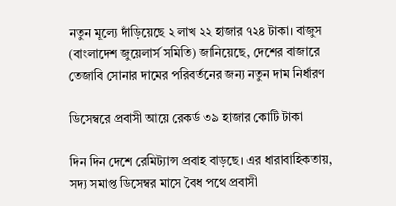নতুন মূল্যে দাঁড়িয়েছে ২ লাখ ২২ হাজার ৭২৪ টাকা। বাজুস (বাংলাদেশ জুয়েলার্স সমিতি) জানিয়েছে, দেশের বাজারে তেজাবি সোনার দামের পরিবর্তনের জন্য নতুন দাম নির্ধারণ

ডিসেম্বরে প্রবাসী আয়ে রেকর্ড ৩৯ হাজার কোটি টাকা

দিন দিন দেশে রেমিট্যান্স প্রবাহ বাড়ছে। এর ধারাবাহিকতায়, সদ্য সমাপ্ত ডিসেম্বর মাসে বৈধ পথে প্রবাসী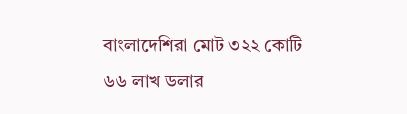বাংলাদেশিরা মোট ৩২২ কোটি ৬৬ লাখ ডলার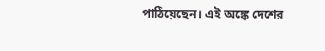পাঠিয়েছেন। এই অঙ্কে দেশের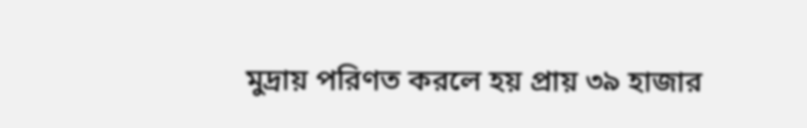মুদ্রায় পরিণত করলে হয় প্রায় ৩৯ হাজার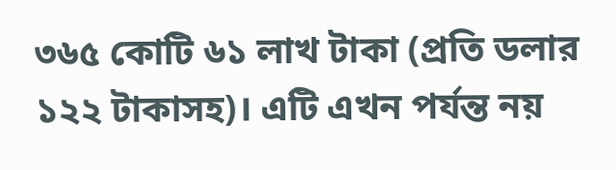৩৬৫ কোটি ৬১ লাখ টাকা (প্রতি ডলার ১২২ টাকাসহ)। এটি এখন পর্যন্ত নয়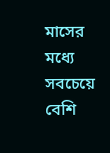মাসের মধ্যে সবচেয়ে বেশি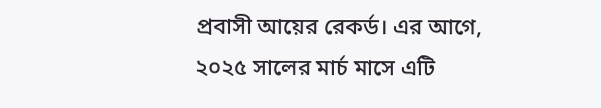প্রবাসী আয়ের রেকর্ড। এর আগে, ২০২৫ সালের মার্চ মাসে এটি